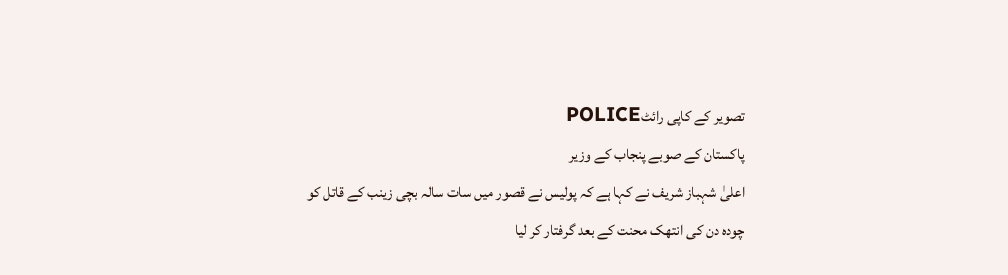تصویر کے کاپی رائٹPOLICE
پاکستان کے صوبے پنجاب کے وزیر
اعلیٰ شہباز شریف نے کہا ہے کہ پولیس نے قصور میں سات سالہ بچی زینب کے قاتل کو
چودہ دن کی انتھک محنت کے بعد گرفتار کر لیا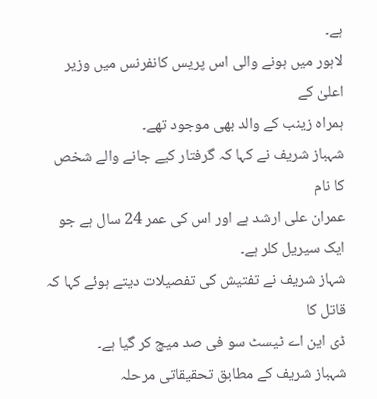ہے۔
لاہور میں ہونے والی اس پریس کانفرنس میں وزیر اعلیٰ کے
ہمراہ زینب کے والد بھی موجود تھے۔
شہباز شریف نے کہا کہ گرفتار کیے جانے والے شخص کا نام
عمران علی ارشد ہے اور اس کی عمر 24 سال ہے جو ایک سیریل کلر ہے۔
شہاز شریف نے تفتیش کی تفصیلات دیتے ہوئے کہا کہ قاتل کا
ڈی این اے ٹیسٹ سو فی صد میچ کر گیا ہے۔
شہباز شریف کے مطابق تحقیقاتی مرحلہ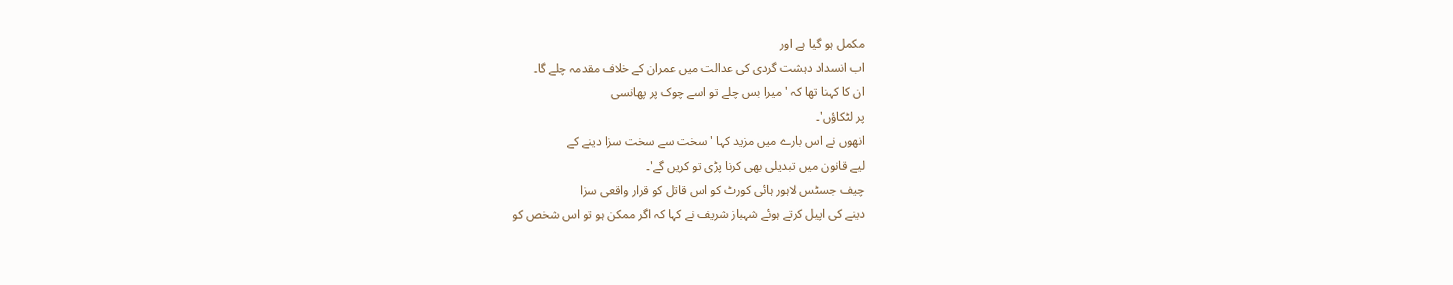مکمل ہو گیا ہے اور
اب انسداد دہشت گردی کی عدالت میں عمران کے خلاف مقدمہ چلے گا۔
ان کا کہنا تھا کہ 'میرا بس چلے تو اسے چوک پر پھانسی
پر لٹکاؤں'۔
انھوں نے اس بارے میں مزید کہا 'سخت سے سخت سزا دینے کے
لیے قانون میں تبدیلی بھی کرنا پڑی تو کریں گے'۔
چیف جسٹس لاہور ہائی کورٹ کو اس قاتل کو قرار واقعی سزا
دینے کی اپیل کرتے ہوئے شہباز شریف نے کہا کہ اگر ممکن ہو تو اس شخص کو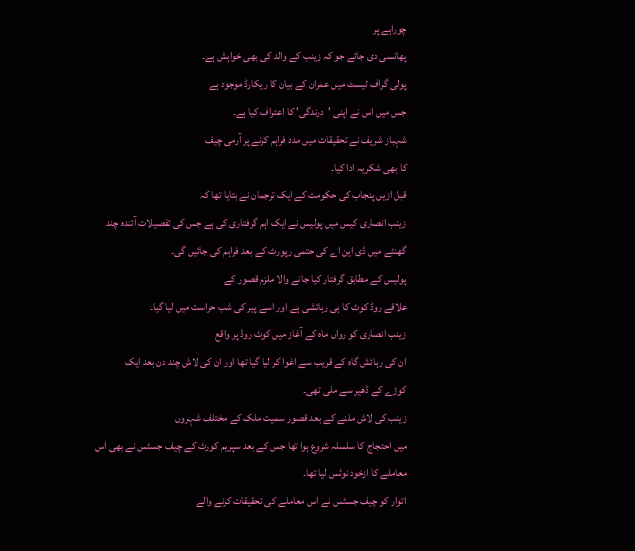چوراہے پر
پھانسی دی جائے جو کہ زینب کے والد کی بھی خواہش ہے۔
پولی گراف ٹیسٹ میں عمران کے بیان کا ریکارڈ موجود ہے
جس میں اس نے اپنی 'درندگی' کا اعتراف کیا ہے۔
شہباز شریف نے تحقیقات میں مدد فراہم کرنے پر آرمی چیف
کا بھی شکریہ ادا کیا۔
قبل ازیں پنجاب کی حکومت کے ایک ترجمان نے بتایا تھا کہ
زینب انصاری کیس میں پولیس نے ایک اہم گرفتاری کی ہے جس کی تفصیلات آئندہ چند
گھنٹے میں ڈی این اے کی حتمی رپورٹ کے بعد فراہم کی جائیں گی۔
پولیس کے مطابق گرفتار کیا جانے والا ملزم قصور کے
علاقے روڈ کوٹ کا ہی رہائشی ہے اور اسے پیر کی شب حراست میں لیا گیا۔
زینب انصاری کو رواں ماہ کے آغاز میں کوٹ روڈ پر واقع
ان کی رہائش گاہ کے قریب سے اغوا کر لیا گیا تھا اور ان کی لاش چند دن بعد ایک
کوڑے کے ڈھیر سے ملی تھی۔
زینب کی لاش ملنے کے بعد قصور سمیت ملک کے مختلف شہروں
میں احتجاج کا سلسلہ شروع ہوا تھا جس کے بعد سپریم کورٹ کے چیف جسٹس نے بھی اس
معاملے کا ازخود نوٹس لیا تھا۔
اتوار کو چیف جسٹس نے اس معاملے کی تحقیقات کرنے والے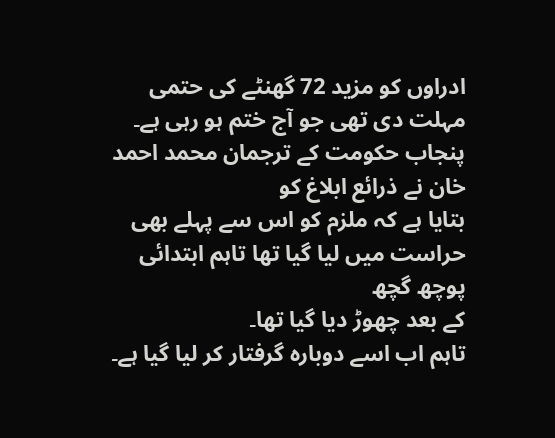ادراوں کو مزید 72 گھنٹے کی حتمی مہلت دی تھی جو آج ختم ہو رہی ہے۔
پنجاب حکومت کے ترجمان محمد احمد خان نے ذرائع ابلاغ کو
بتایا ہے کہ ملزم کو اس سے پہلے بھی حراست میں لیا گیا تھا تاہم ابتدائی پوچھ گچھ
کے بعد چھوڑ دیا گیا تھا۔
تاہم اب اسے دوبارہ گرفتار کر لیا گیا ہے۔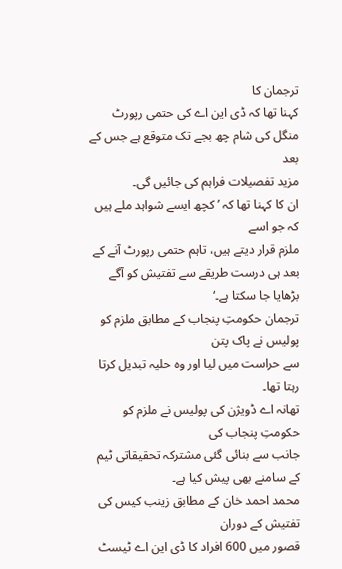ترجمان کا
کہنا تھا کہ ڈی این اے کی حتمی رپورٹ منگل کی شام چھ بجے تک متوقع ہے جس کے بعد
مزید تفصیلات فراہم کی جائیں گی۔
ان کا کہنا تھا کہ ’کچھ ایسے شواہد ملے ہیں کہ جو اسے
ملزم قرار دیتے ہیں، تاہم حتمی رپورٹ آنے کے بعد ہی درست طریقے سے تفتیش کو آگے
بڑھایا جا سکتا ہے۔‘
ترجمان حکومتِ پنجاب کے مطابق ملزم کو پولیس نے پاک پتن
سے حراست میں لیا اور وہ حلیہ تبدیل کرتا رہتا تھا۔
تھانہ اے ڈویژن کی پولیس نے ملزم کو حکومتِ پنجاب کی
جانب سے بنائی گئی مشترکہ تحقیقاتی ٹیم کے سامنے بھی پیش کیا ہے۔
محمد احمد خان کے مطابق زینب کیس کی تفتیش کے دوران
قصور میں 600 افراد کا ڈی این اے ٹیسٹ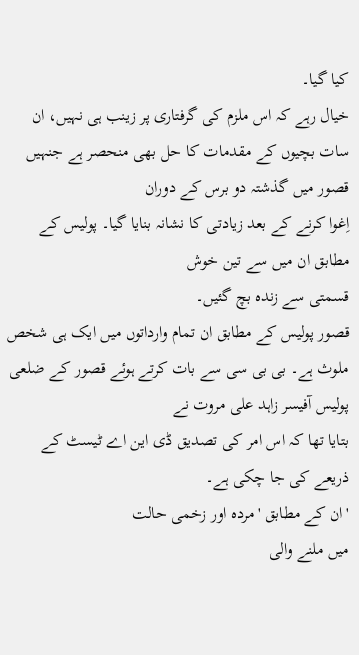کیا گیا۔
خیال رہے کہ اس ملزم کی گرفتاری پر زینب ہی نہیں، ان
سات بچیوں کے مقدمات کا حل بھی منحصر ہے جنہیں قصور میں گذشتہ دو برس کے دوران
اِغوا کرنے کے بعد زیادتی کا نشانہ بنایا گیا۔ پولیس کے مطابق ان میں سے تین خوش
قسمتی سے زندہ بچ گئیں۔
قصور پولیس کے مطابق ان تمام وارداتوں میں ایک ہی شخص
ملوث ہے۔ بی بی سی سے بات کرتے ہوئے قصور کے ضلعی پولیس آفیسر زاہد علی مروت نے
بتایا تھا کہ اس امر کی تصدیق ڈی این اے ٹیسٹ کے ذریعے کی جا چکی ہے۔
'ان کے مطابق 'مردہ اور زخمی حالت
میں ملنے والی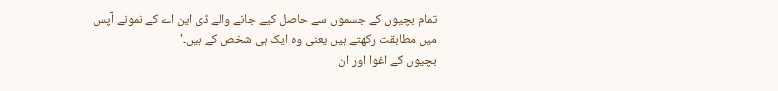تمام بچیوں کے جسموں سے حاصل کیے جانے والے ڈی این اے کے نمونے آپس
میں مطابقت رکھتے ہیں یعنی وہ ایک ہی شخص کے ہیں۔'
بچیوں کے اغوا اور ان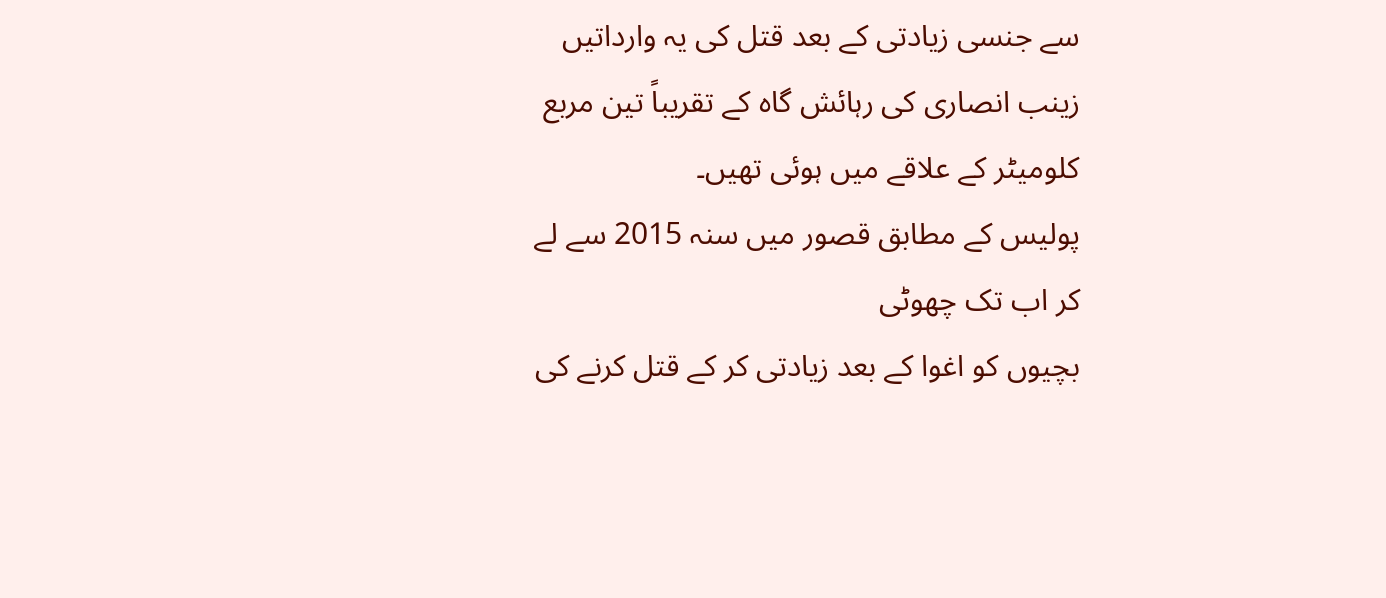سے جنسی زیادتی کے بعد قتل کی یہ وارداتیں
زینب انصاری کی رہائش گاہ کے تقریباً تین مربع کلومیٹر کے علاقے میں ہوئی تھیں۔
پولیس کے مطابق قصور میں سنہ 2015 سے لے کر اب تک چھوٹی
بچیوں کو اغوا کے بعد زیادتی کر کے قتل کرنے کی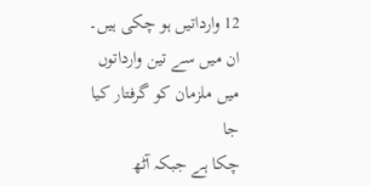12 وارداتیں ہو چکی ہیں۔
ان میں سے تین وارداتوں میں ملزمان کو گرفتار کیا جا
چکا ہے جبکہ آٹھ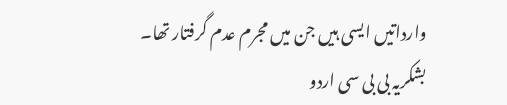وارداتیں ایسی ہیں جن میں مجرم عدم گرفتار تھا۔
بشکریہ بی بی سی اردو